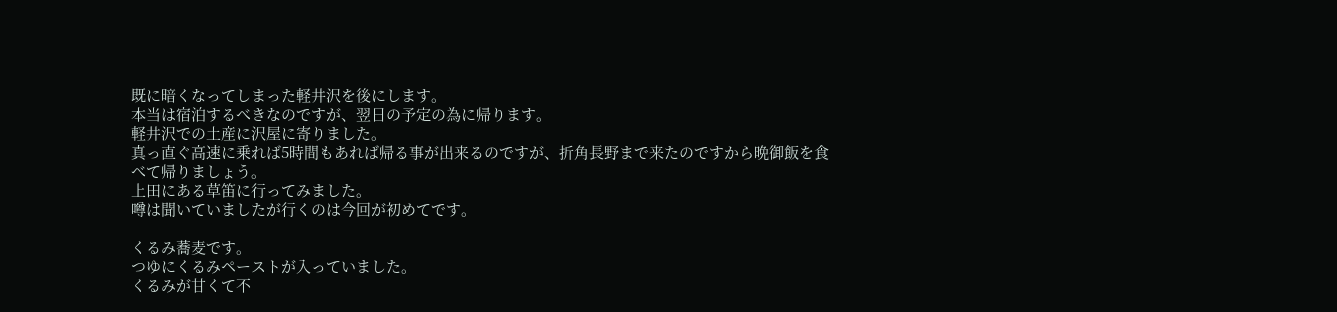既に暗くなってしまった軽井沢を後にします。
本当は宿泊するべきなのですが、翌日の予定の為に帰ります。
軽井沢での土産に沢屋に寄りました。
真っ直ぐ高速に乗れば5時間もあれば帰る事が出来るのですが、折角長野まで来たのですから晩御飯を食べて帰りましょう。
上田にある草笛に行ってみました。
噂は聞いていましたが行くのは今回が初めてです。

くるみ蕎麦です。
つゆにくるみペーストが入っていました。
くるみが甘くて不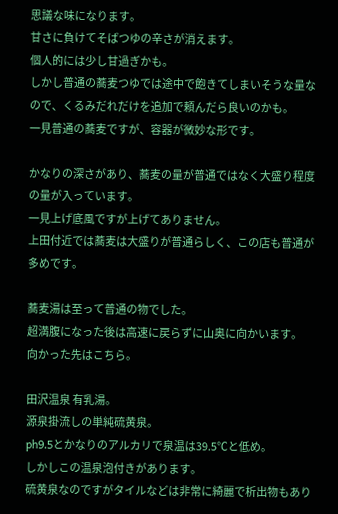思議な味になります。
甘さに負けてそばつゆの辛さが消えます。
個人的には少し甘過ぎかも。
しかし普通の蕎麦つゆでは途中で飽きてしまいそうな量なので、くるみだれだけを追加で頼んだら良いのかも。
一見普通の蕎麦ですが、容器が微妙な形です。

かなりの深さがあり、蕎麦の量が普通ではなく大盛り程度の量が入っています。
一見上げ底風ですが上げてありません。
上田付近では蕎麦は大盛りが普通らしく、この店も普通が多めです。

蕎麦湯は至って普通の物でした。
超満腹になった後は高速に戻らずに山奥に向かいます。
向かった先はこちら。

田沢温泉 有乳湯。
源泉掛流しの単純硫黄泉。
ph9.5とかなりのアルカリで泉温は39.5℃と低め。
しかしこの温泉泡付きがあります。
硫黄泉なのですがタイルなどは非常に綺麗で析出物もあり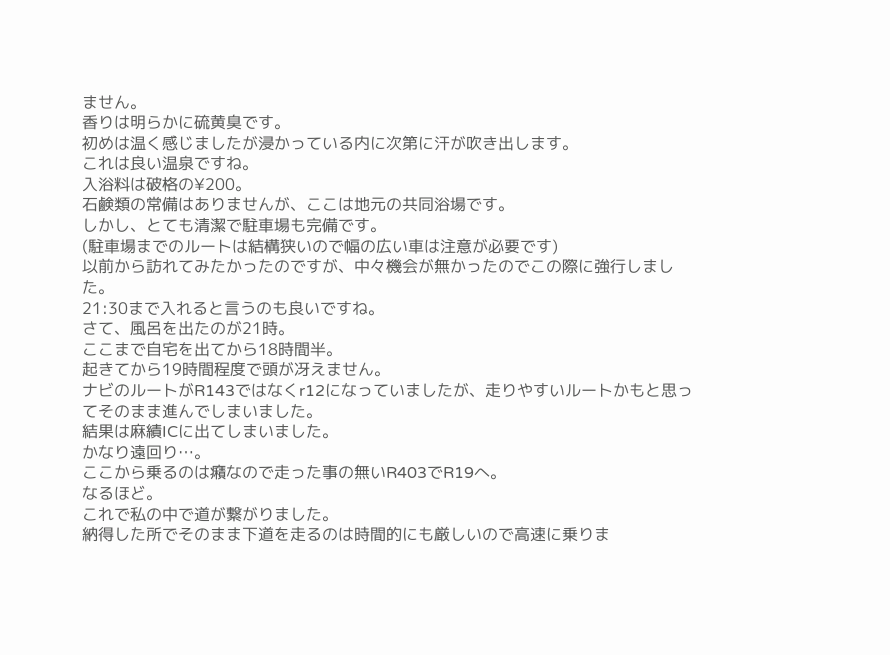ません。
香りは明らかに硫黄臭です。
初めは温く感じましたが浸かっている内に次第に汗が吹き出します。
これは良い温泉ですね。
入浴料は破格の¥200。
石鹸類の常備はありませんが、ここは地元の共同浴場です。
しかし、とても清潔で駐車場も完備です。
(駐車場までのルートは結構狭いので幅の広い車は注意が必要です)
以前から訪れてみたかったのですが、中々機会が無かったのでこの際に強行しました。
21:30まで入れると言うのも良いですね。
さて、風呂を出たのが21時。
ここまで自宅を出てから18時間半。
起きてから19時間程度で頭が冴えません。
ナビのルートがR143ではなくr12になっていましたが、走りやすいルートかもと思ってそのまま進んでしまいました。
結果は麻績ICに出てしまいました。
かなり遠回り…。
ここから乗るのは癪なので走った事の無いR403でR19へ。
なるほど。
これで私の中で道が繋がりました。
納得した所でそのまま下道を走るのは時間的にも厳しいので高速に乗りま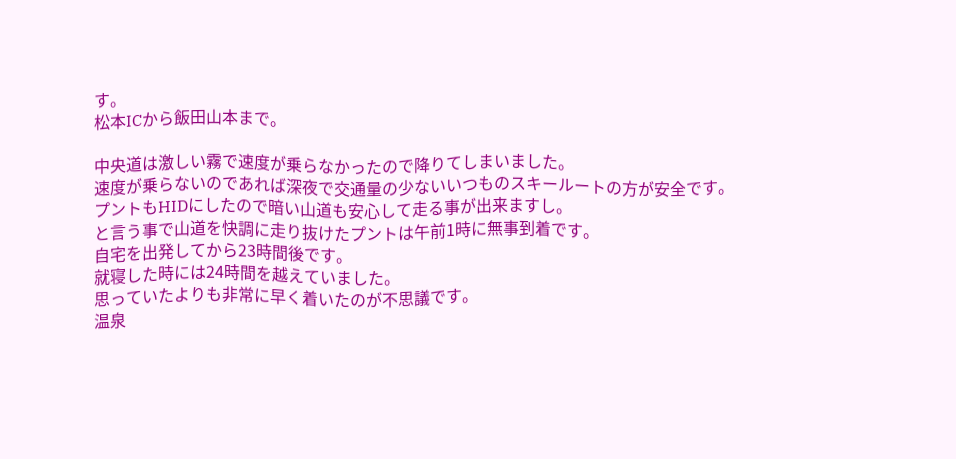す。
松本ICから飯田山本まで。

中央道は激しい霧で速度が乗らなかったので降りてしまいました。
速度が乗らないのであれば深夜で交通量の少ないいつものスキールートの方が安全です。
プントもHIDにしたので暗い山道も安心して走る事が出来ますし。
と言う事で山道を快調に走り抜けたプントは午前1時に無事到着です。
自宅を出発してから23時間後です。
就寝した時には24時間を越えていました。
思っていたよりも非常に早く着いたのが不思議です。
温泉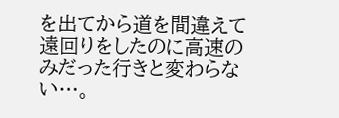を出てから道を間違えて遠回りをしたのに高速のみだった行きと変わらない…。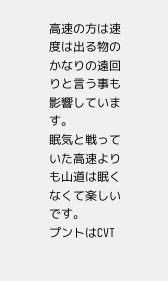高速の方は速度は出る物のかなりの遠回りと言う事も影響しています。
眠気と戦っていた高速よりも山道は眠くなくて楽しいです。
プントはCVT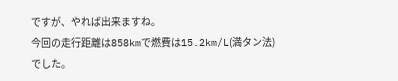ですが、やれば出来ますね。
今回の走行距離は858kmで燃費は15.2km/L(満タン法)でした。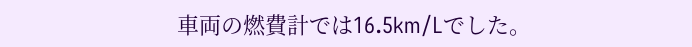車両の燃費計では16.5km/Lでした。